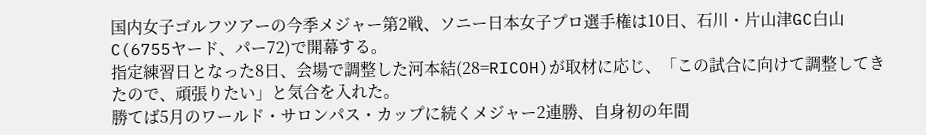国内女子ゴルフツアーの今季メジャー第2戦、ソニー日本女子プロ選手権は10日、石川・片山津GC白山C(6755ヤード、パー72)で開幕する。
指定練習日となった8日、会場で調整した河本結(28=RICOH)が取材に応じ、「この試合に向けて調整してきたので、頑張りたい」と気合を入れた。
勝てば5月のワールド・サロンパス・カップに続くメジャー2連勝、自身初の年間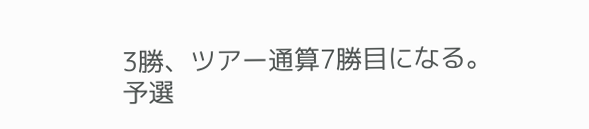3勝、ツアー通算7勝目になる。
予選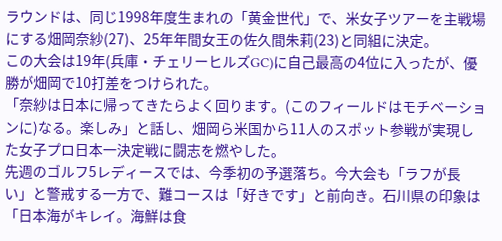ラウンドは、同じ1998年度生まれの「黄金世代」で、米女子ツアーを主戦場にする畑岡奈紗(27)、25年年間女王の佐久間朱莉(23)と同組に決定。
この大会は19年(兵庫・チェリーヒルズGC)に自己最高の4位に入ったが、優勝が畑岡で10打差をつけられた。
「奈紗は日本に帰ってきたらよく回ります。(このフィールドはモチベーションに)なる。楽しみ」と話し、畑岡ら米国から11人のスポット参戦が実現した女子プロ日本一決定戦に闘志を燃やした。
先週のゴルフ5レディースでは、今季初の予選落ち。今大会も「ラフが長い」と警戒する一方で、難コースは「好きです」と前向き。石川県の印象は「日本海がキレイ。海鮮は食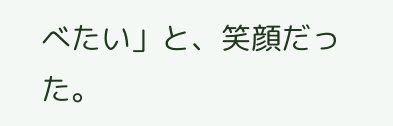べたい」と、笑顔だった。